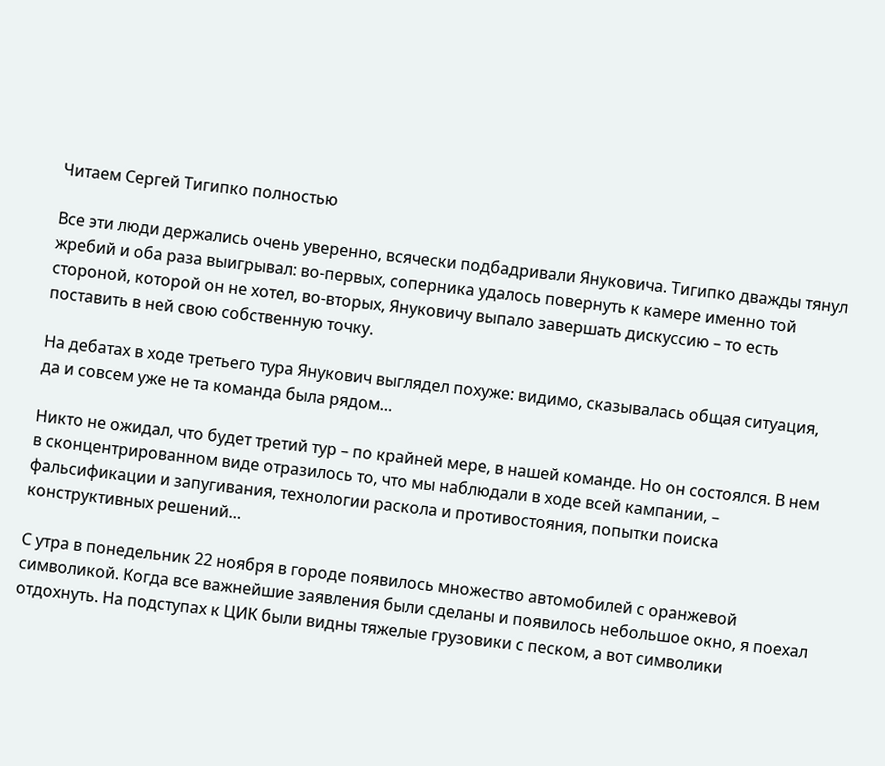Читаем Сергей Тигипко полностью

Все эти люди держались очень уверенно, всячески подбадривали Януковича. Тигипко дважды тянул жребий и оба раза выигрывал: во-первых, соперника удалось повернуть к камере именно той стороной, которой он не хотел, во-вторых, Януковичу выпало завершать дискуссию – то есть поставить в ней свою собственную точку.

На дебатах в ходе третьего тура Янукович выглядел похуже: видимо, сказывалась общая ситуация, да и совсем уже не та команда была рядом…

Никто не ожидал, что будет третий тур – по крайней мере, в нашей команде. Но он состоялся. В нем в сконцентрированном виде отразилось то, что мы наблюдали в ходе всей кампании, – фальсификации и запугивания, технологии раскола и противостояния, попытки поиска конструктивных решений…

С утра в понедельник 22 ноября в городе появилось множество автомобилей с оранжевой символикой. Когда все важнейшие заявления были сделаны и появилось небольшое окно, я поехал отдохнуть. На подступах к ЦИК были видны тяжелые грузовики с песком, а вот символики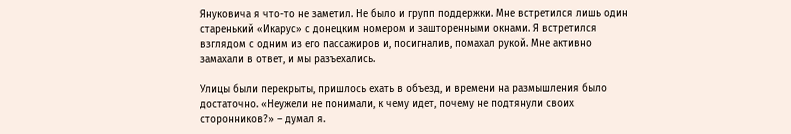Януковича я что-то не заметил. Не было и групп поддержки. Мне встретился лишь один старенький «Икарус» с донецким номером и зашторенными окнами. Я встретился взглядом с одним из его пассажиров и, посигналив, помахал рукой. Мне активно замахали в ответ, и мы разъехались.

Улицы были перекрыты, пришлось ехать в объезд, и времени на размышления было достаточно. «Неужели не понимали, к чему идет, почему не подтянули своих сторонников?» – думал я.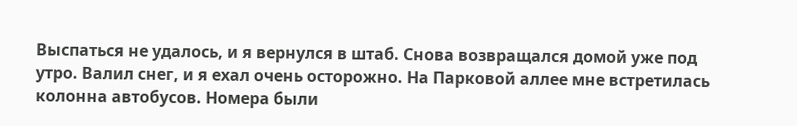Выспаться не удалось, и я вернулся в штаб. Снова возвращался домой уже под утро. Валил снег, и я ехал очень осторожно. На Парковой аллее мне встретилась колонна автобусов. Номера были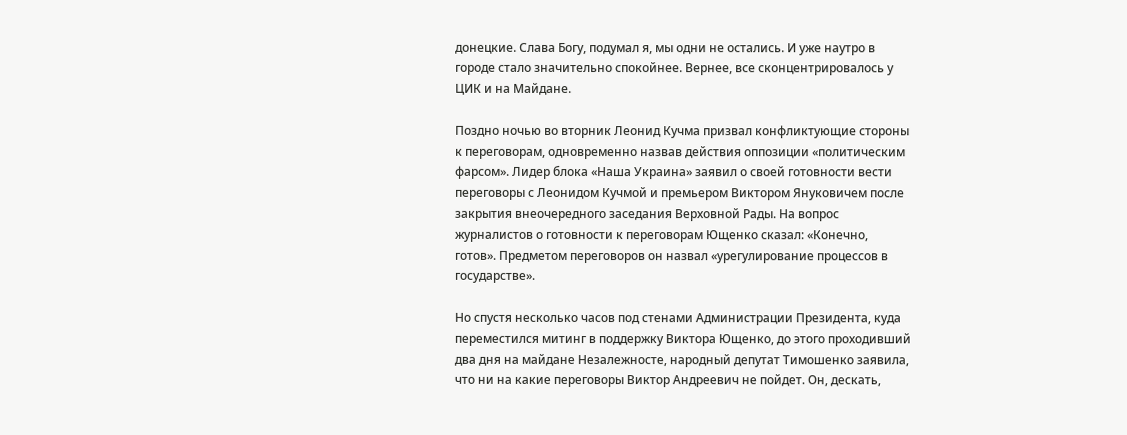донецкие. Слава Богу, подумал я, мы одни не остались. И уже наутро в городе стало значительно спокойнее. Вернее, все сконцентрировалось у ЦИК и на Майдане.

Поздно ночью во вторник Леонид Кучма призвал конфликтующие стороны к переговорам, одновременно назвав действия оппозиции «политическим фарсом». Лидер блока «Наша Украина» заявил о своей готовности вести переговоры с Леонидом Кучмой и премьером Виктором Януковичем после закрытия внеочередного заседания Верховной Рады. На вопрос журналистов о готовности к переговорам Ющенко сказал: «Конечно, готов». Предметом переговоров он назвал «урегулирование процессов в государстве».

Но спустя несколько часов под стенами Администрации Президента, куда переместился митинг в поддержку Виктора Ющенко, до этого проходивший два дня на майдане Незалежносте, народный депутат Тимошенко заявила, что ни на какие переговоры Виктор Андреевич не пойдет. Он, дескать,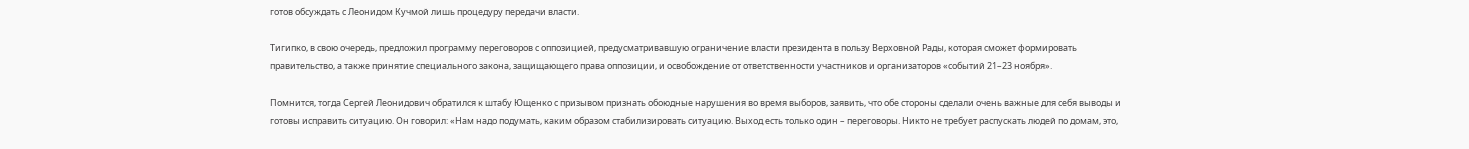готов обсуждать с Леонидом Кучмой лишь процедуру передачи власти.

Тигипко, в свою очередь, предложил программу переговоров с оппозицией, предусматривавшую ограничение власти президента в пользу Верховной Рады, которая сможет формировать правительство, а также принятие специального закона, защищающего права оппозиции, и освобождение от ответственности участников и организаторов «событий 21–23 ноября».

Помнится, тогда Сергей Леонидович обратился к штабу Ющенко с призывом признать обоюдные нарушения во время выборов, заявить, что обе стороны сделали очень важные для себя выводы и готовы исправить ситуацию. Он говорил: «Нам надо подумать, каким образом стабилизировать ситуацию. Выход есть только один – переговоры. Никто не требует распускать людей по домам, это,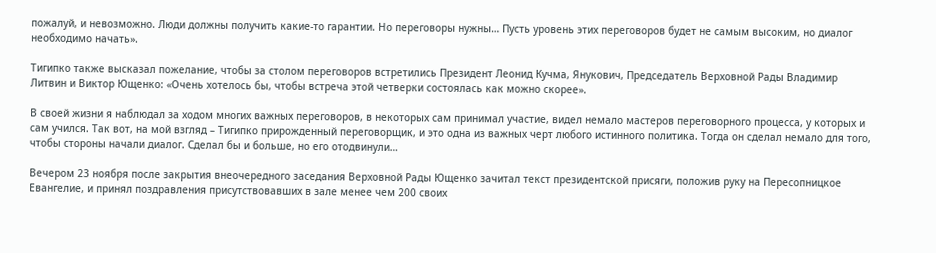пожалуй, и невозможно. Люди должны получить какие-то гарантии. Но переговоры нужны… Пусть уровень этих переговоров будет не самым высоким, но диалог необходимо начать».

Тигипко также высказал пожелание, чтобы за столом переговоров встретились Президент Леонид Кучма, Янукович, Председатель Верховной Рады Владимир Литвин и Виктор Ющенко: «Очень хотелось бы, чтобы встреча этой четверки состоялась как можно скорее».

В своей жизни я наблюдал за ходом многих важных переговоров, в некоторых сам принимал участие, видел немало мастеров переговорного процесса, у которых и сам учился. Так вот, на мой взгляд – Тигипко прирожденный переговорщик, и это одна из важных черт любого истинного политика. Тогда он сделал немало для того, чтобы стороны начали диалог. Сделал бы и больше, но его отодвинули…

Вечером 23 ноября после закрытия внеочередного заседания Верховной Рады Ющенко зачитал текст президентской присяги, положив руку на Пересопницкое Евангелие, и принял поздравления присутствовавших в зале менее чем 200 своих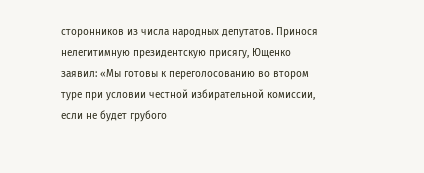сторонников из числа народных депутатов. Принося нелегитимную президентскую присягу, Ющенко заявил: «Мы готовы к переголосованию во втором туре при условии честной избирательной комиссии, если не будет грубого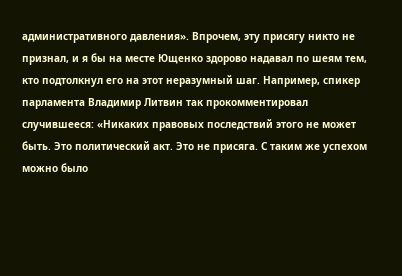административного давления». Впрочем, эту присягу никто не признал, и я бы на месте Ющенко здорово надавал по шеям тем, кто подтолкнул его на этот неразумный шаг. Например, спикер парламента Владимир Литвин так прокомментировал случившееся: «Никаких правовых последствий этого не может быть. Это политический акт. Это не присяга. С таким же успехом можно было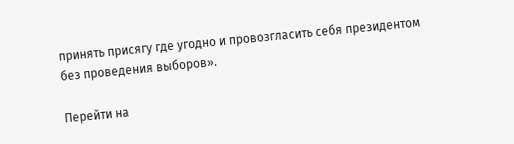принять присягу где угодно и провозгласить себя президентом без проведения выборов».

Перейти на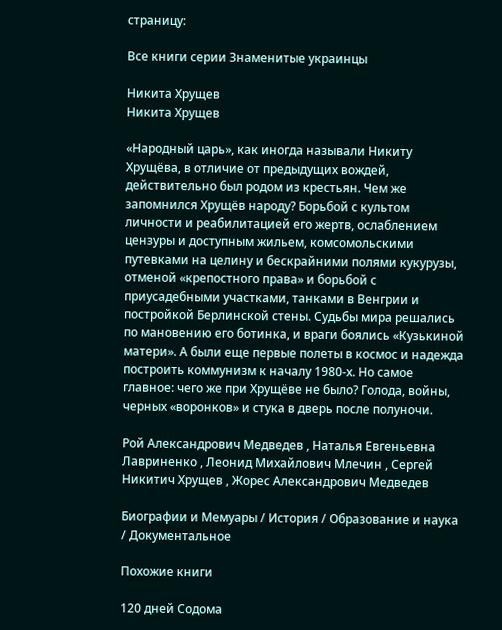страницу:

Все книги серии Знаменитые украинцы

Никита Хрущев
Никита Хрущев

«Народный царь», как иногда называли Никиту Хрущёва, в отличие от предыдущих вождей, действительно был родом из крестьян. Чем же запомнился Хрущёв народу? Борьбой с культом личности и реабилитацией его жертв, ослаблением цензуры и доступным жильем, комсомольскими путевками на целину и бескрайними полями кукурузы, отменой «крепостного права» и борьбой с приусадебными участками, танками в Венгрии и постройкой Берлинской стены. Судьбы мира решались по мановению его ботинка, и враги боялись «Кузькиной матери». А были еще первые полеты в космос и надежда построить коммунизм к началу 1980-х. Но самое главное: чего же при Хрущёве не было? Голода, войны, черных «воронков» и стука в дверь после полуночи.

Рой Александрович Медведев , Наталья Евгеньевна Лавриненко , Леонид Михайлович Млечин , Сергей Никитич Хрущев , Жорес Александрович Медведев

Биографии и Мемуары / История / Образование и наука / Документальное

Похожие книги

120 дней Содома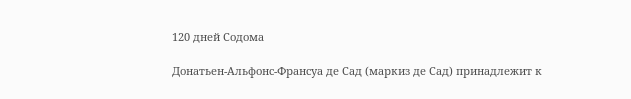120 дней Содома

Донатьен-Альфонс-Франсуа де Сад (маркиз де Сад) принадлежит к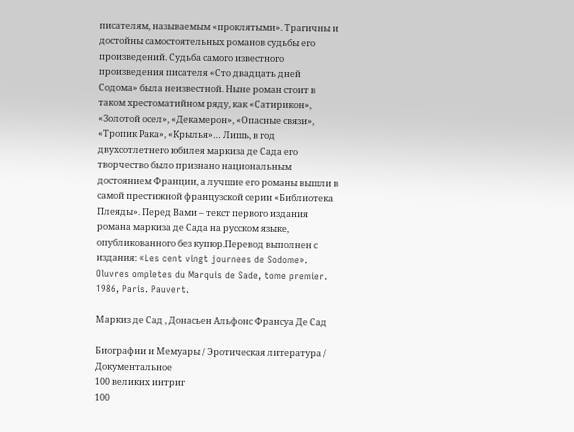писателям, называемым «проклятыми». Трагичны и достойны самостоятельных романов судьбы его произведений. Судьба самого известного произведения писателя «Сто двадцать дней Содома» была неизвестной. Ныне роман стоит в таком хрестоматийном ряду, как «Сатирикон», «Золотой осел», «Декамерон», «Опасные связи», «Тропик Рака», «Крылья»… Лишь, в год двухсотлетнего юбилея маркиза де Сада его творчество было признано национальным достоянием Франции, а лучшие его романы вышли в самой престижной французской серии «Библиотека Плеяды». Перед Вами – текст первого издания романа маркиза де Сада на русском языке, опубликованного без купюр.Перевод выполнен с издания: «Les cent vingt journees de Sodome». Oluvres ompletes du Marquis de Sade, tome premier. 1986, Paris. Pauvert.

Маркиз де Сад , Донасьен Альфонс Франсуа Де Сад

Биографии и Мемуары / Эротическая литература / Документальное
100 великих интриг
100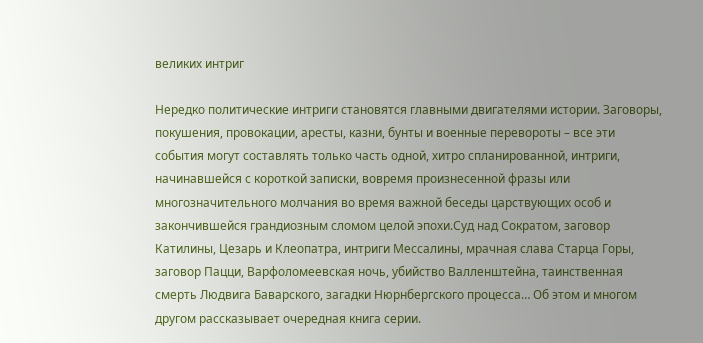великих интриг

Нередко политические интриги становятся главными двигателями истории. Заговоры, покушения, провокации, аресты, казни, бунты и военные перевороты – все эти события могут составлять только часть одной, хитро спланированной, интриги, начинавшейся с короткой записки, вовремя произнесенной фразы или многозначительного молчания во время важной беседы царствующих особ и закончившейся грандиозным сломом целой эпохи.Суд над Сократом, заговор Катилины, Цезарь и Клеопатра, интриги Мессалины, мрачная слава Старца Горы, заговор Пацци, Варфоломеевская ночь, убийство Валленштейна, таинственная смерть Людвига Баварского, загадки Нюрнбергского процесса… Об этом и многом другом рассказывает очередная книга серии.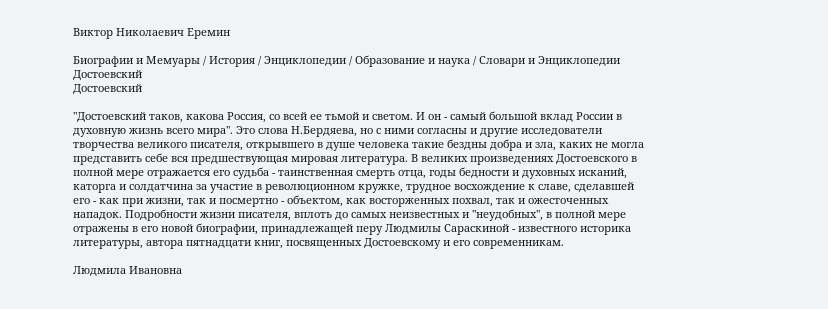Виктор Николаевич Еремин

Биографии и Мемуары / История / Энциклопедии / Образование и наука / Словари и Энциклопедии
Достоевский
Достоевский

"Достоевский таков, какова Россия, со всей ее тьмой и светом. И он - самый большой вклад России в духовную жизнь всего мира". Это слова Н.Бердяева, но с ними согласны и другие исследователи творчества великого писателя, открывшего в душе человека такие бездны добра и зла, каких не могла представить себе вся предшествующая мировая литература. В великих произведениях Достоевского в полной мере отражается его судьба - таинственная смерть отца, годы бедности и духовных исканий, каторга и солдатчина за участие в революционном кружке, трудное восхождение к славе, сделавшей его - как при жизни, так и посмертно - объектом, как восторженных похвал, так и ожесточенных нападок. Подробности жизни писателя, вплоть до самых неизвестных и "неудобных", в полной мере отражены в его новой биографии, принадлежащей перу Людмилы Сараскиной - известного историка литературы, автора пятнадцати книг, посвященных Достоевскому и его современникам.

Людмила Ивановна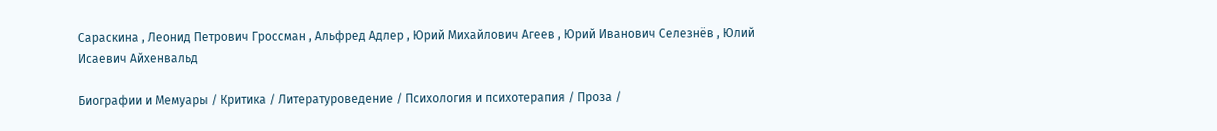Сараскина , Леонид Петрович Гроссман , Альфред Адлер , Юрий Михайлович Агеев , Юрий Иванович Селезнёв , Юлий Исаевич Айхенвальд

Биографии и Мемуары / Критика / Литературоведение / Психология и психотерапия / Проза /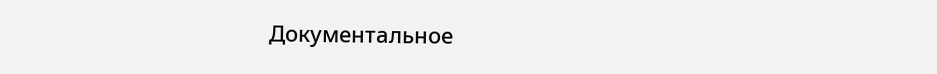Документальное